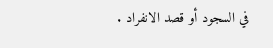في السجود أو قصد الانفراد .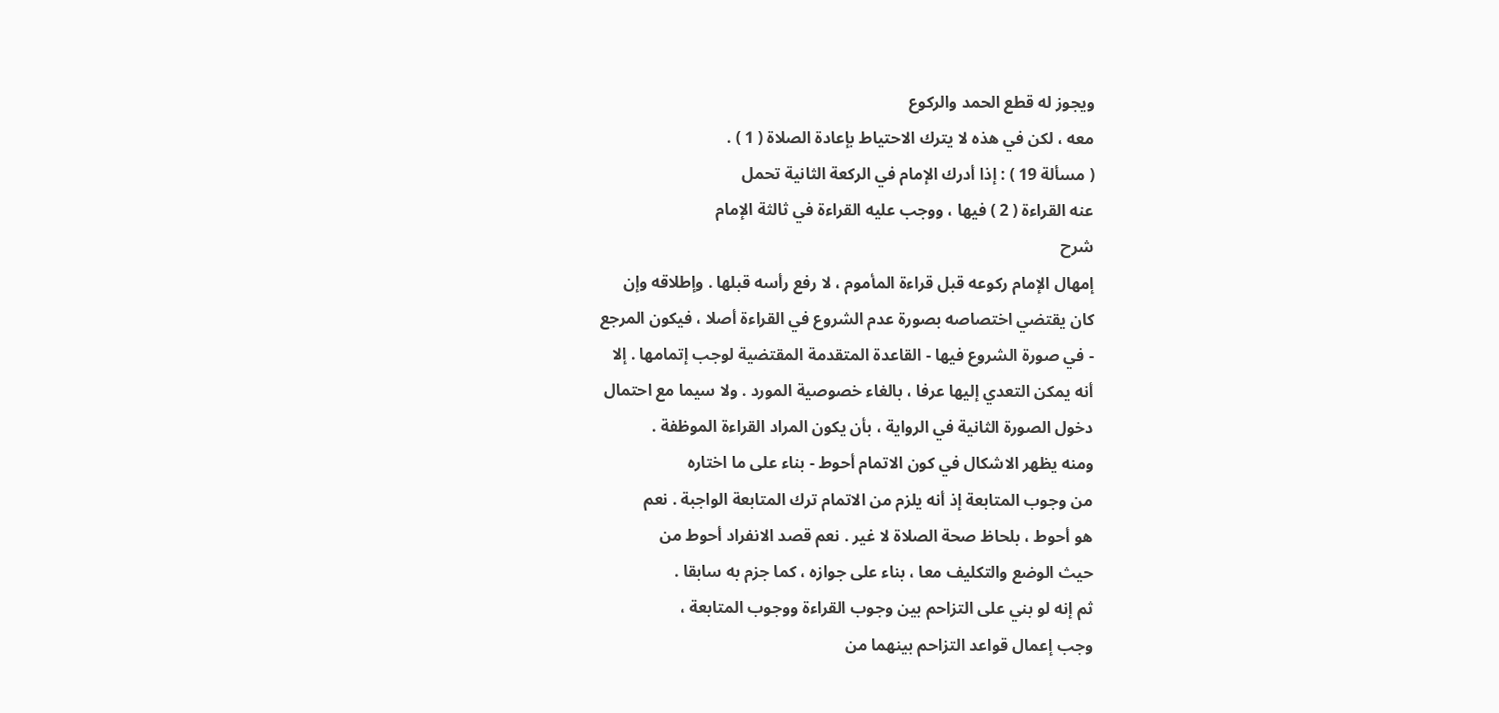ويجوز له قطع الحمد والركوع
معه ، لكن في هذه لا يترك الاحتياط بإعادة الصلاة ( 1 ) .
( مسألة 19 ) : إذا أدرك الإمام في الركعة الثانية تحمل
عنه القراءة ( 2 ) فيها ، ووجب عليه القراءة في ثالثة الإمام
شرح
إمهال الإمام ركوعه قبل قراءة المأموم ، لا رفع رأسه قبلها . وإطلاقه وإن
كان يقتضي اختصاصه بصورة عدم الشروع في القراءة أصلا ، فيكون المرجع
- في صورة الشروع فيها - القاعدة المتقدمة المقتضية لوجب إتمامها . إلا
أنه يمكن التعدي إليها عرفا ، بالغاء خصوصية المورد . ولا سيما مع احتمال
دخول الصورة الثانية في الرواية ، بأن يكون المراد القراءة الموظفة .
ومنه يظهر الاشكال في كون الاتمام أحوط - بناء على ما اختاره
من وجوب المتابعة إذ أنه يلزم من الاتمام ترك المتابعة الواجبة . نعم
هو أحوط ، بلحاظ صحة الصلاة لا غير . نعم قصد الانفراد أحوط من
حيث الوضع والتكليف معا ، بناء على جوازه ، كما جزم به سابقا .
ثم إنه لو بني على التزاحم بين وجوب القراءة ووجوب المتابعة ،
وجب إعمال قواعد التزاحم بينهما من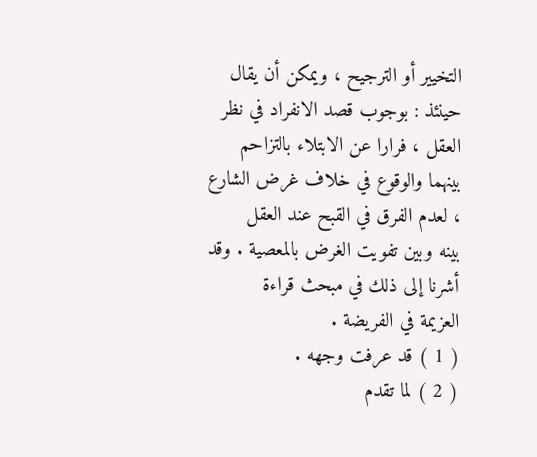التخيير أو الترجيح ، ويمكن أن يقال
حينئذ : بوجوب قصد الانفراد في نظر العقل ، فرارا عن الابتلاء بالتزاحم
بينهما والوقوع في خلاف غرض الشارع ، لعدم الفرق في القبح عند العقل
بينه وبين تفويت الغرض بالمعصية . وقد أشرنا إلى ذلك في مبحث قراءة
العزيمة في الفريضة .
( 1 ) قد عرفت وجهه .
( 2 ) لما تقدم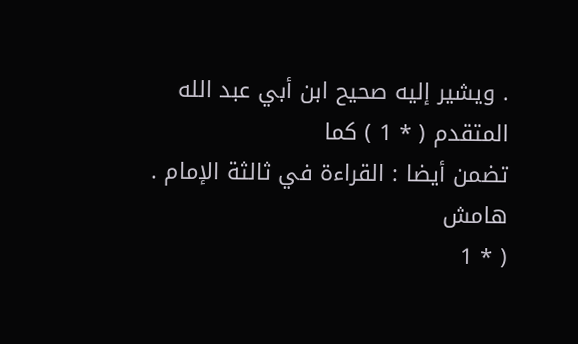. ويشير إليه صحيح ابن أبي عبد الله المتقدم ( * 1 ) كما
تضمن أيضا : القراءة في ثالثة الإمام .
هامش
( * 1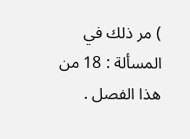) مر ذلك في المسألة : 18 من هذا الفصل .